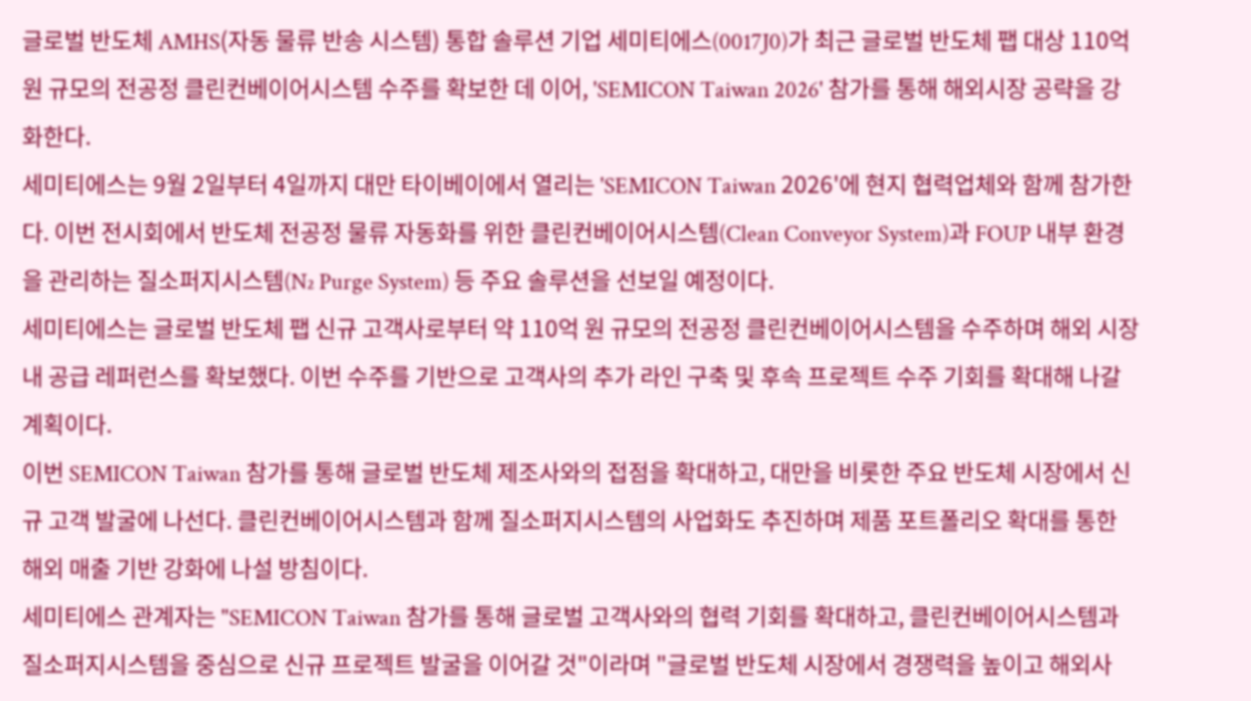글로벌 반도체 AMHS(자동 물류 반송 시스템) 통합 솔루션 기업 세미티에스(0017J0)가 최근 글로벌 반도체 팹 대상 110억 원 규모의 전공정 클린컨베이어시스템 수주를 확보한 데 이어, 'SEMICON Taiwan 2026' 참가를 통해 해외시장 공략을 강화한다.
세미티에스는 9월 2일부터 4일까지 대만 타이베이에서 열리는 'SEMICON Taiwan 2026'에 현지 협력업체와 함께 참가한다. 이번 전시회에서 반도체 전공정 물류 자동화를 위한 클린컨베이어시스템(Clean Conveyor System)과 FOUP 내부 환경을 관리하는 질소퍼지시스템(N₂ Purge System) 등 주요 솔루션을 선보일 예정이다.
세미티에스는 글로벌 반도체 팹 신규 고객사로부터 약 110억 원 규모의 전공정 클린컨베이어시스템을 수주하며 해외 시장 내 공급 레퍼런스를 확보했다. 이번 수주를 기반으로 고객사의 추가 라인 구축 및 후속 프로젝트 수주 기회를 확대해 나갈 계획이다.
이번 SEMICON Taiwan 참가를 통해 글로벌 반도체 제조사와의 접점을 확대하고, 대만을 비롯한 주요 반도체 시장에서 신규 고객 발굴에 나선다. 클린컨베이어시스템과 함께 질소퍼지시스템의 사업화도 추진하며 제품 포트폴리오 확대를 통한 해외 매출 기반 강화에 나설 방침이다.
세미티에스 관계자는 "SEMICON Taiwan 참가를 통해 글로벌 고객사와의 협력 기회를 확대하고, 클린컨베이어시스템과 질소퍼지시스템을 중심으로 신규 프로젝트 발굴을 이어갈 것"이라며 "글로벌 반도체 시장에서 경쟁력을 높이고 해외사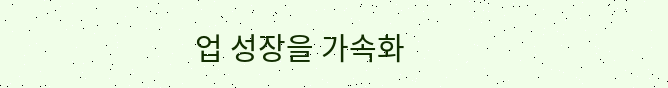업 성장을 가속화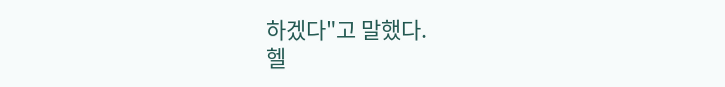하겠다"고 말했다.
헬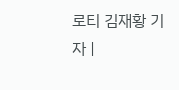로티 김재황 기자 |